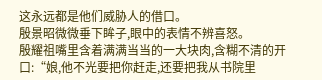这永远都是他们威胁人的借口。
殷景昭微微垂下眸子,眼中的表情不辨喜怒。
殷耀祖嘴里含着满满当当的一大块肉,含糊不清的开口:“娘,他不光要把你赶走,还要把我从书院里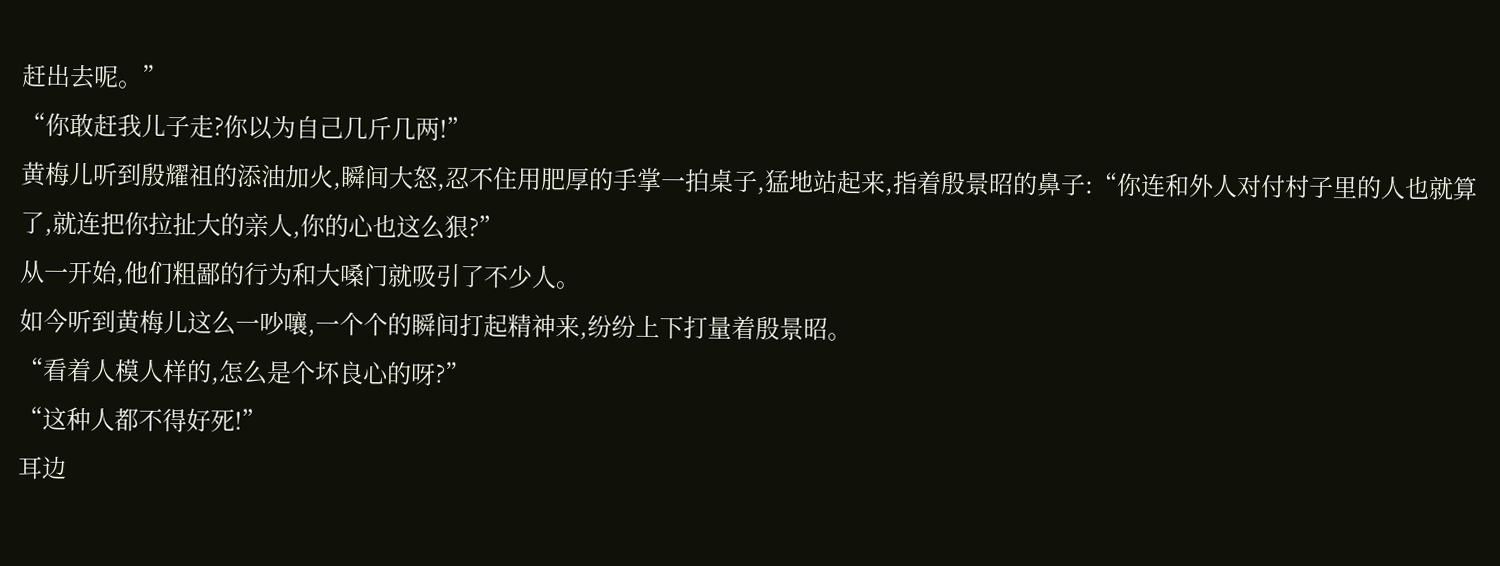赶出去呢。”
“你敢赶我儿子走?你以为自己几斤几两!”
黄梅儿听到殷耀祖的添油加火,瞬间大怒,忍不住用肥厚的手掌一拍桌子,猛地站起来,指着殷景昭的鼻子:“你连和外人对付村子里的人也就算了,就连把你拉扯大的亲人,你的心也这么狠?”
从一开始,他们粗鄙的行为和大嗓门就吸引了不少人。
如今听到黄梅儿这么一吵嚷,一个个的瞬间打起精神来,纷纷上下打量着殷景昭。
“看着人模人样的,怎么是个坏良心的呀?”
“这种人都不得好死!”
耳边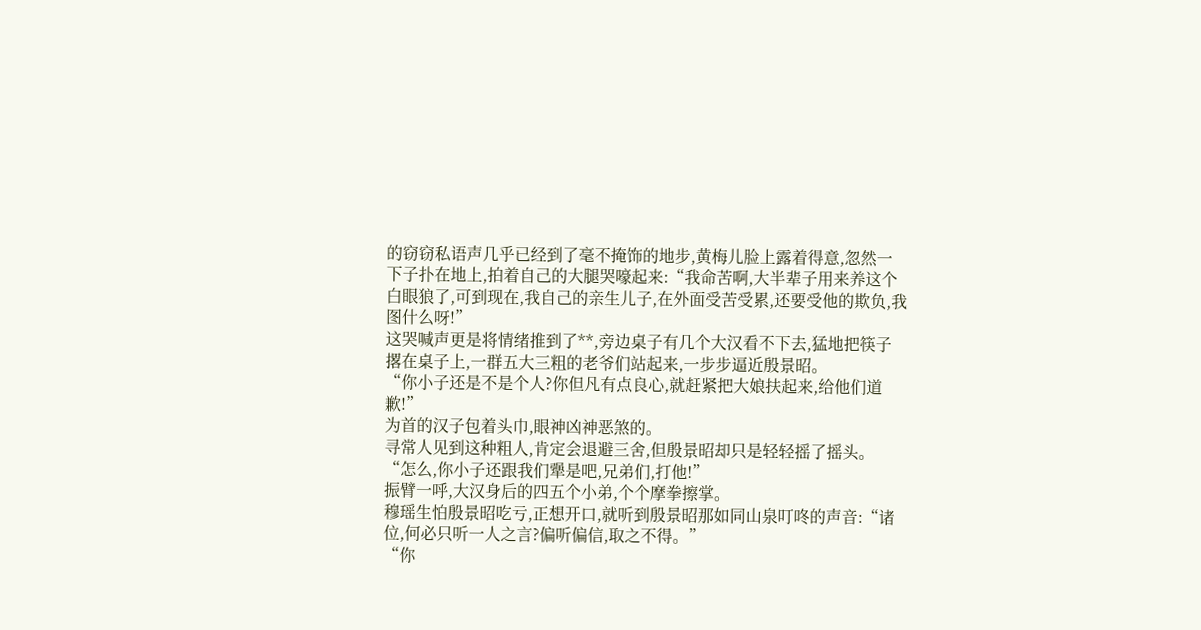的窃窃私语声几乎已经到了毫不掩饰的地步,黄梅儿脸上露着得意,忽然一下子扑在地上,拍着自己的大腿哭嚎起来:“我命苦啊,大半辈子用来养这个白眼狼了,可到现在,我自己的亲生儿子,在外面受苦受累,还要受他的欺负,我图什么呀!”
这哭喊声更是将情绪推到了**,旁边桌子有几个大汉看不下去,猛地把筷子撂在桌子上,一群五大三粗的老爷们站起来,一步步逼近殷景昭。
“你小子还是不是个人?你但凡有点良心,就赶紧把大娘扶起来,给他们道歉!”
为首的汉子包着头巾,眼神凶神恶煞的。
寻常人见到这种粗人,肯定会退避三舍,但殷景昭却只是轻轻摇了摇头。
“怎么,你小子还跟我们犟是吧,兄弟们,打他!”
振臂一呼,大汉身后的四五个小弟,个个摩拳擦掌。
穆瑶生怕殷景昭吃亏,正想开口,就听到殷景昭那如同山泉叮咚的声音:“诸位,何必只听一人之言?偏听偏信,取之不得。”
“你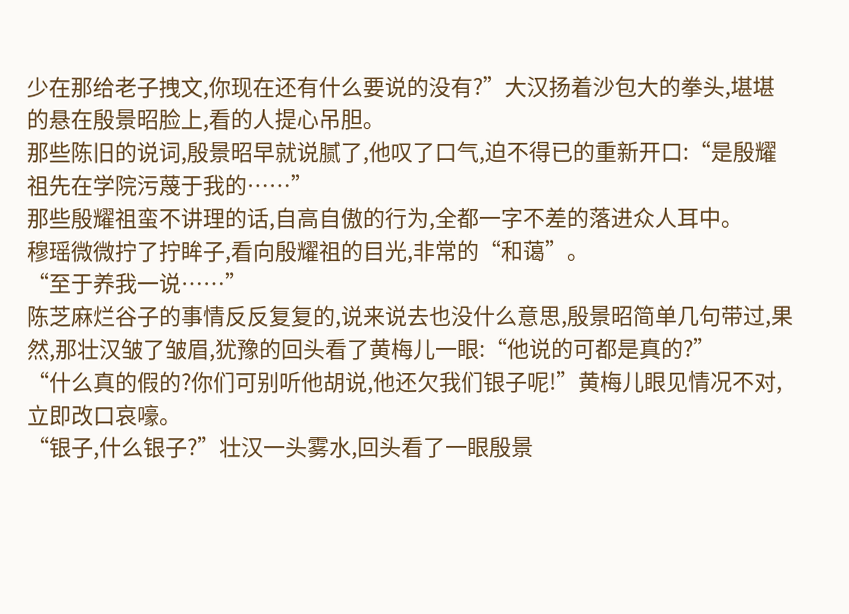少在那给老子拽文,你现在还有什么要说的没有?”大汉扬着沙包大的拳头,堪堪的悬在殷景昭脸上,看的人提心吊胆。
那些陈旧的说词,殷景昭早就说腻了,他叹了口气,迫不得已的重新开口:“是殷耀祖先在学院污蔑于我的……”
那些殷耀祖蛮不讲理的话,自高自傲的行为,全都一字不差的落进众人耳中。
穆瑶微微拧了拧眸子,看向殷耀祖的目光,非常的“和蔼”。
“至于养我一说……”
陈芝麻烂谷子的事情反反复复的,说来说去也没什么意思,殷景昭简单几句带过,果然,那壮汉皱了皱眉,犹豫的回头看了黄梅儿一眼:“他说的可都是真的?”
“什么真的假的?你们可别听他胡说,他还欠我们银子呢!”黄梅儿眼见情况不对,立即改口哀嚎。
“银子,什么银子?”壮汉一头雾水,回头看了一眼殷景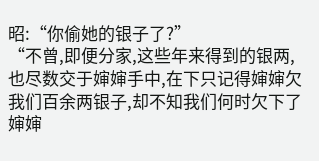昭:“你偷她的银子了?”
“不曾,即便分家,这些年来得到的银两,也尽数交于婶婶手中,在下只记得婶婶欠我们百余两银子,却不知我们何时欠下了婶婶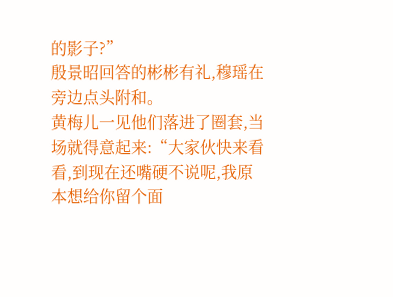的影子?”
殷景昭回答的彬彬有礼,穆瑶在旁边点头附和。
黄梅儿一见他们落进了圈套,当场就得意起来:“大家伙快来看看,到现在还嘴硬不说呢,我原本想给你留个面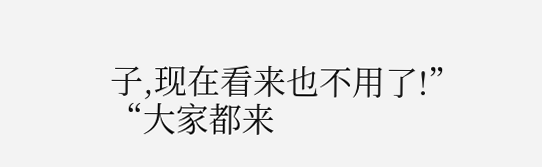子,现在看来也不用了!”
“大家都来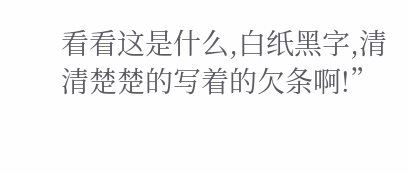看看这是什么,白纸黑字,清清楚楚的写着的欠条啊!”